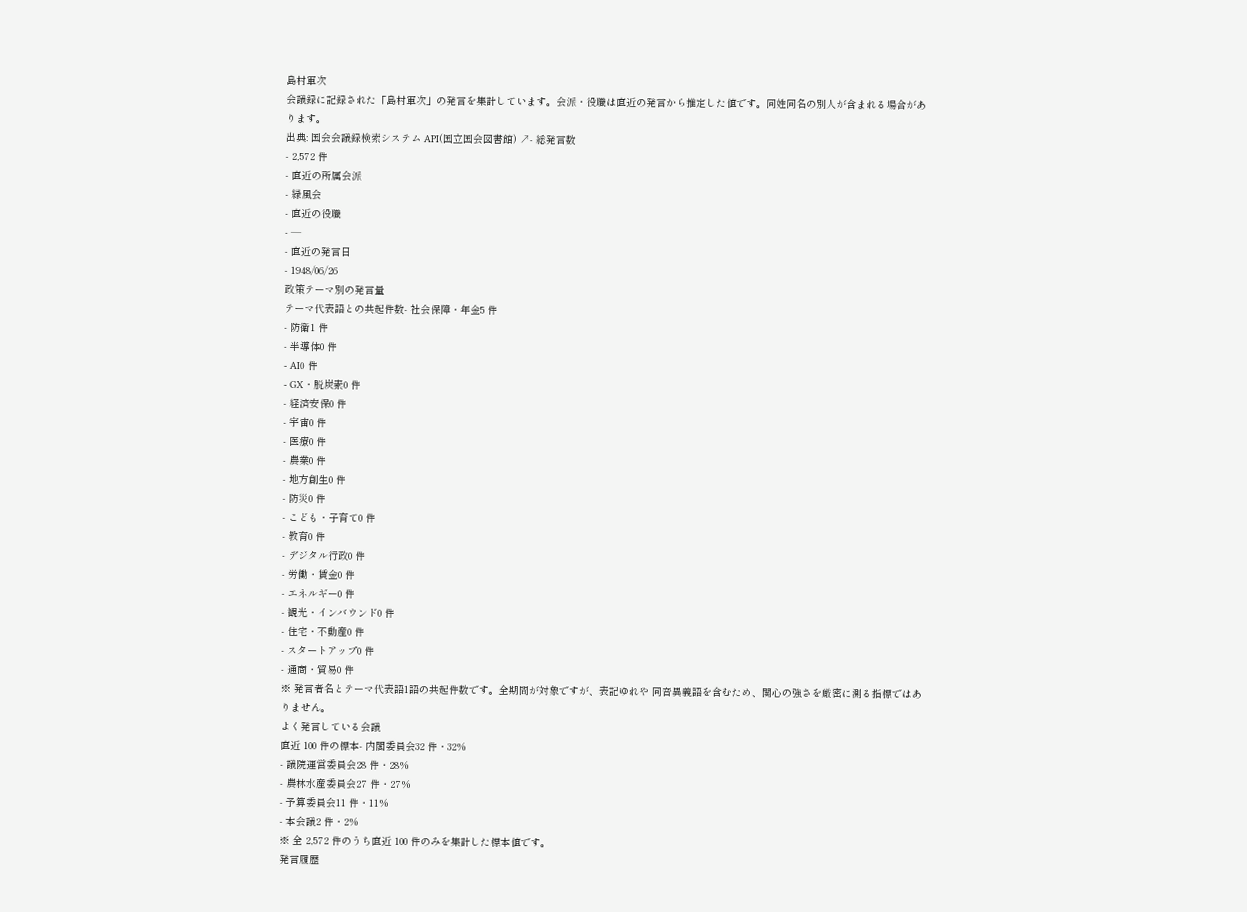島村軍次
会議録に記録された「島村軍次」の発言を集計しています。会派・役職は直近の発言から推定した値です。同姓同名の別人が含まれる場合があります。
出典: 国会会議録検索システム API(国立国会図書館) ↗- 総発言数
- 2,572 件
- 直近の所属会派
- 緑風会
- 直近の役職
- —
- 直近の発言日
- 1948/06/26
政策テーマ別の発言量
テーマ代表語との共起件数- 社会保障・年金5 件
- 防衛1 件
- 半導体0 件
- AI0 件
- GX・脱炭素0 件
- 経済安保0 件
- 宇宙0 件
- 医療0 件
- 農業0 件
- 地方創生0 件
- 防災0 件
- こども・子育て0 件
- 教育0 件
- デジタル行政0 件
- 労働・賃金0 件
- エネルギー0 件
- 観光・インバウンド0 件
- 住宅・不動産0 件
- スタートアップ0 件
- 通商・貿易0 件
※ 発言者名とテーマ代表語1語の共起件数です。全期間が対象ですが、表記ゆれや 同音異義語を含むため、関心の強さを厳密に測る指標ではありません。
よく発言している会議
直近 100 件の標本- 内閣委員会32 件・32%
- 議院運営委員会28 件・28%
- 農林水産委員会27 件・27%
- 予算委員会11 件・11%
- 本会議2 件・2%
※ 全 2,572 件のうち直近 100 件のみを集計した標本値です。
発言履歴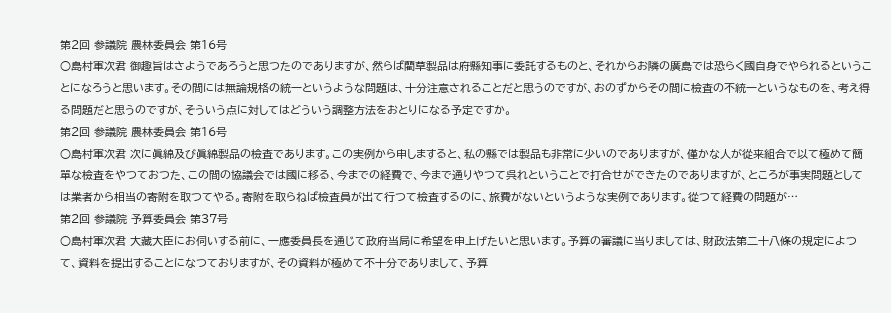第2回 参議院 農林委員会 第16号
○島村軍次君 御趣旨はさようであろうと思つたのでありますが、然らば藺草製品は府縣知事に委託するものと、それからお隣の廣島では恐らく國自身でやられるということになろうと思います。その間には無論規格の統一というような問題は、十分注意されることだと思うのですが、おのずからその間に檢査の不統一というなものを、考え得る問題だと思うのですが、そういう点に対してはどういう調整方法をおとりになる予定ですか。
第2回 参議院 農林委員会 第16号
○島村軍次君 次に眞綿及び眞綿製品の檢査であります。この実例から申しますると、私の縣では製品も非常に少いのでありますが、僅かな人が從来組合で以て極めて簡單な檢査をやつておつた、この間の協議会では國に移る、今までの経費で、今まで通りやつて呉れということで打合せができたのでありますが、ところが事実問題としては業者から相当の寄附を取つてやる。寄附を取らねば檢査員が出て行つて檢査するのに、旅費がないというような実例であります。從つて経費の問題が…
第2回 参議院 予算委員会 第37号
○島村軍次君 大藏大臣にお伺いする前に、一應委員長を通じて政府当局に希望を申上げたいと思います。予算の審議に当りましては、財政法第二十八條の規定によつて、資料を提出することになつておりますが、その資料が極めて不十分でありまして、予算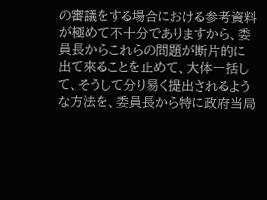の審議をする場合における参考資料が極めて不十分でありますから、委員長からこれらの問題が断片的に出て來ることを止めて、大体一括して、そうして分り易く提出されるような方法を、委員長から特に政府当局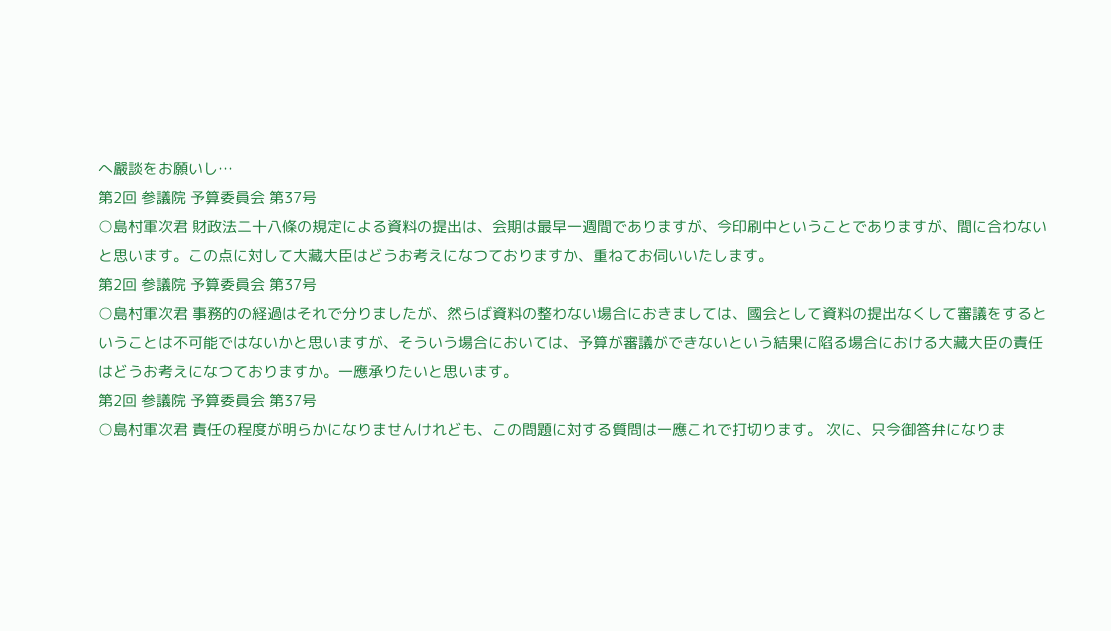へ嚴談をお願いし…
第2回 参議院 予算委員会 第37号
○島村軍次君 財政法二十八條の規定による資料の提出は、会期は最早一週間でありますが、今印刷中ということでありますが、間に合わないと思います。この点に対して大藏大臣はどうお考えになつておりますか、重ねてお伺いいたします。
第2回 参議院 予算委員会 第37号
○島村軍次君 事務的の経過はそれで分りましたが、然らば資料の整わない場合におきましては、國会として資料の提出なくして審議をするということは不可能ではないかと思いますが、そういう場合においては、予算が審議ができないという結果に陷る場合における大藏大臣の責任はどうお考えになつておりますか。一應承りたいと思います。
第2回 参議院 予算委員会 第37号
○島村軍次君 責任の程度が明らかになりませんけれども、この問題に対する質問は一應これで打切ります。 次に、只今御答弁になりま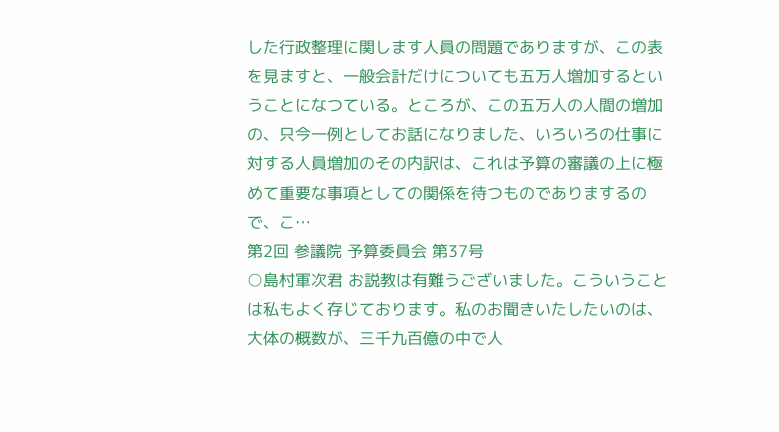した行政整理に関します人員の問題でありますが、この表を見ますと、一般会計だけについても五万人増加するということになつている。ところが、この五万人の人間の増加の、只今一例としてお話になりました、いろいろの仕事に対する人員増加のその内訳は、これは予算の審議の上に極めて重要な事項としての関係を待つものでありまするので、こ…
第2回 参議院 予算委員会 第37号
○島村軍次君 お説教は有難うございました。こういうことは私もよく存じております。私のお聞きいたしたいのは、大体の概数が、三千九百億の中で人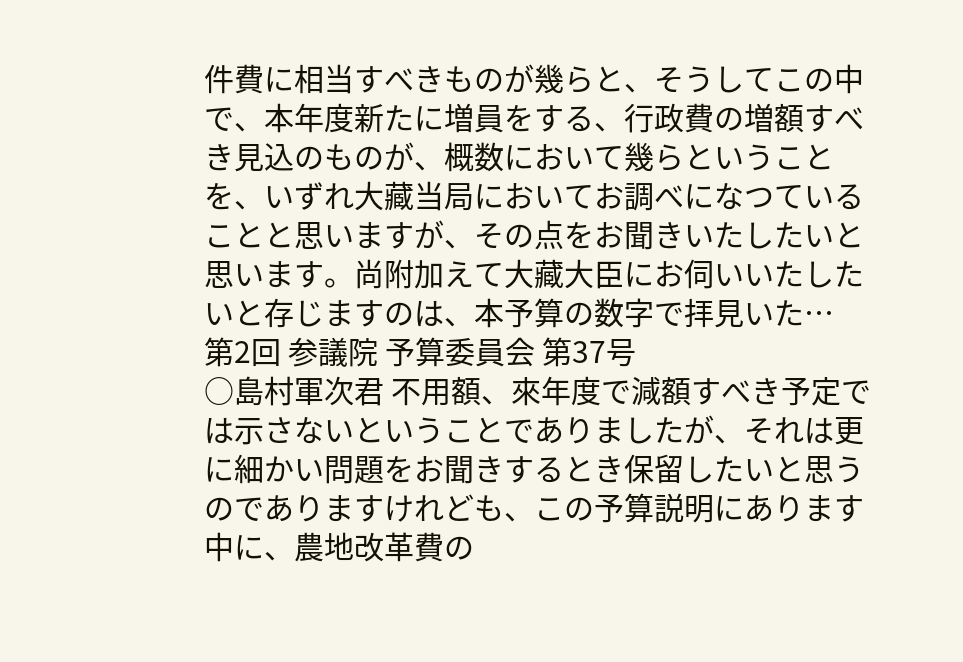件費に相当すべきものが幾らと、そうしてこの中で、本年度新たに増員をする、行政費の増額すべき見込のものが、概数において幾らということを、いずれ大藏当局においてお調べになつていることと思いますが、その点をお聞きいたしたいと思います。尚附加えて大藏大臣にお伺いいたしたいと存じますのは、本予算の数字で拝見いた…
第2回 参議院 予算委員会 第37号
○島村軍次君 不用額、來年度で減額すべき予定では示さないということでありましたが、それは更に細かい問題をお聞きするとき保留したいと思うのでありますけれども、この予算説明にあります中に、農地改革費の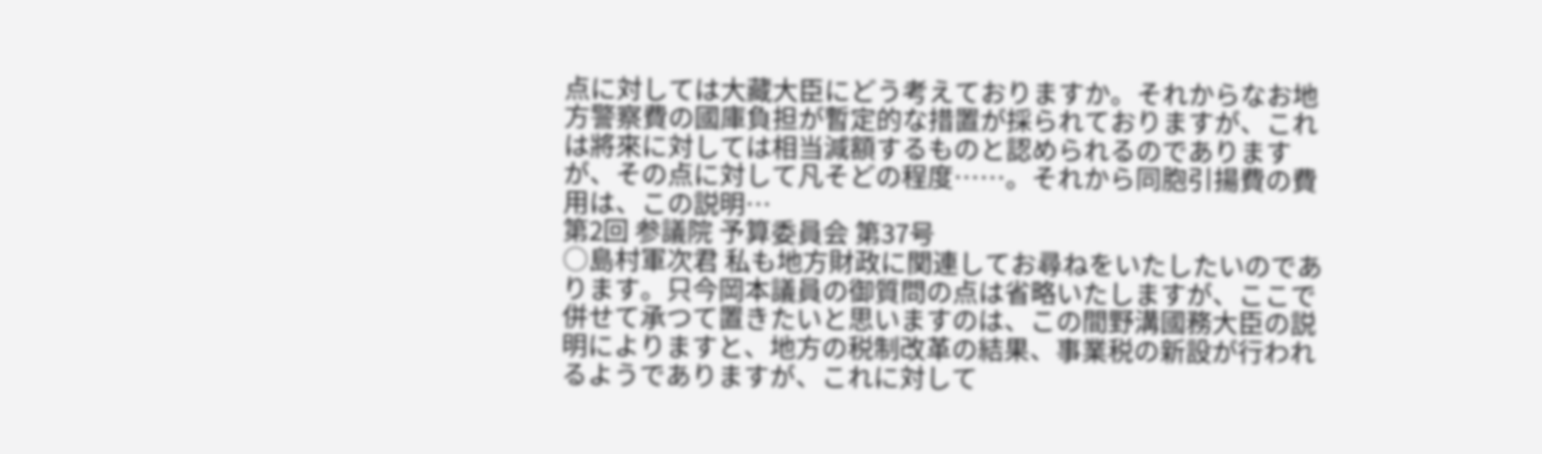点に対しては大藏大臣にどう考えておりますか。それからなお地方警察費の國庫負担が暫定的な措置が採られておりますが、これは將來に対しては相当減額するものと認められるのでありますが、その点に対して凡そどの程度……。それから同胞引揚費の費用は、この説明…
第2回 参議院 予算委員会 第37号
○島村軍次君 私も地方財政に関連してお尋ねをいたしたいのであります。只今岡本議員の御質問の点は省略いたしますが、ここで併せて承つて置きたいと思いますのは、この間野溝國務大臣の説明によりますと、地方の税制改革の結果、事業税の新設が行われるようでありますが、これに対して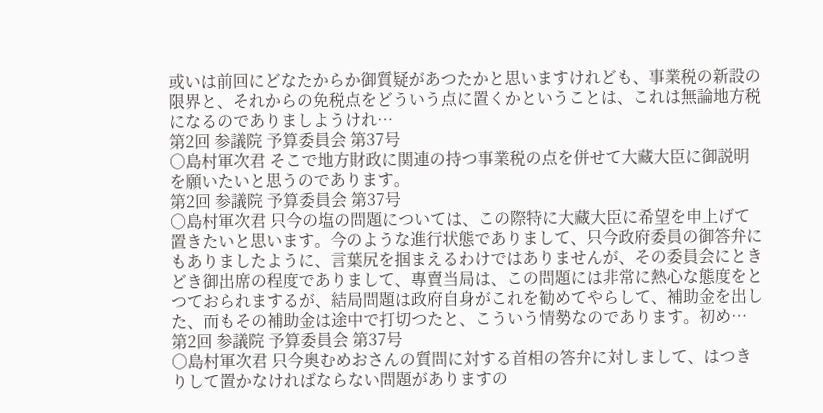或いは前回にどなたからか御質疑があつたかと思いますけれども、事業税の新設の限界と、それからの免税点をどういう点に置くかということは、これは無論地方税になるのでありましようけれ…
第2回 参議院 予算委員会 第37号
○島村軍次君 そこで地方財政に関連の持つ事業税の点を併せて大藏大臣に御説明を願いたいと思うのであります。
第2回 参議院 予算委員会 第37号
○島村軍次君 只今の塩の問題については、この際特に大藏大臣に希望を申上げて置きたいと思います。今のような進行状態でありまして、只今政府委員の御答弁にもありましたように、言葉尻を掴まえるわけではありませんが、その委員会にときどき御出席の程度でありまして、專賣当局は、この問題には非常に熱心な態度をとつておられまするが、結局問題は政府自身がこれを勧めてやらして、補助金を出した、而もその補助金は途中で打切つたと、こういう情勢なのであります。初め…
第2回 参議院 予算委員会 第37号
○島村軍次君 只今奥むめおさんの質問に対する首相の答弁に対しまして、はつきりして置かなければならない問題がありますの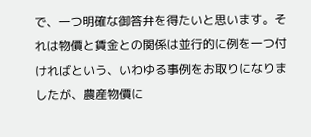で、一つ明確な御答弁を得たいと思います。それは物價と賃金との関係は並行的に例を一つ付ければという、いわゆる事例をお取りになりましたが、農産物價に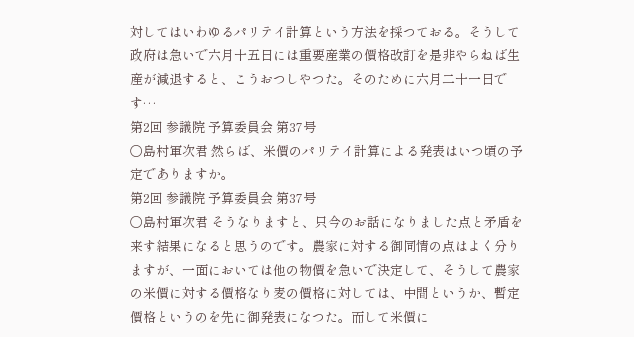対してはいわゆるパリテイ計算という方法を採つておる。そうして政府は急いで六月十五日には重要産業の價格改訂を是非やらねば生産が減退すると、こうおつしやつた。そのために六月二十一日です…
第2回 参議院 予算委員会 第37号
○島村軍次君 然らば、米價のパリテイ計算による発表はいつ頃の予定でありますか。
第2回 参議院 予算委員会 第37号
○島村軍次君 そうなりますと、只今のお話になりました点と矛盾を来す結果になると思うのです。農家に対する御同情の点はよく分りますが、一面においては他の物價を急いで決定して、そうして農家の米價に対する價格なり麦の價格に対しては、中間というか、暫定價格というのを先に御発表になつた。而して米價に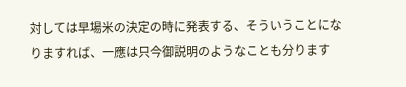対しては早場米の決定の時に発表する、そういうことになりますれば、一應は只今御説明のようなことも分ります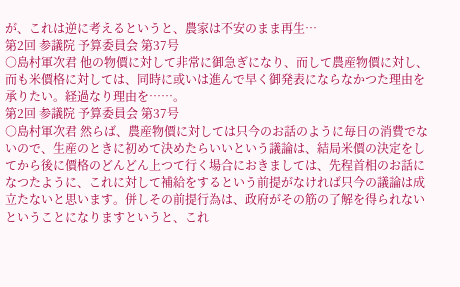が、これは逆に考えるというと、農家は不安のまま再生…
第2回 参議院 予算委員会 第37号
○島村軍次君 他の物價に対して非常に御急ぎになり、而して農産物價に対し、而も米價格に対しては、同時に或いは進んで早く御発表にならなかつた理由を承りたい。経過なり理由を……。
第2回 参議院 予算委員会 第37号
○島村軍次君 然らば、農産物價に対しては只今のお話のように毎日の消費でないので、生産のときに初めて決めたらいいという議論は、結局米價の決定をしてから後に價格のどんどん上つて行く場合におきましては、先程首相のお話になつたように、これに対して補給をするという前提がなければ只今の議論は成立たないと思います。併しその前提行為は、政府がその筋の了解を得られないということになりますというと、これ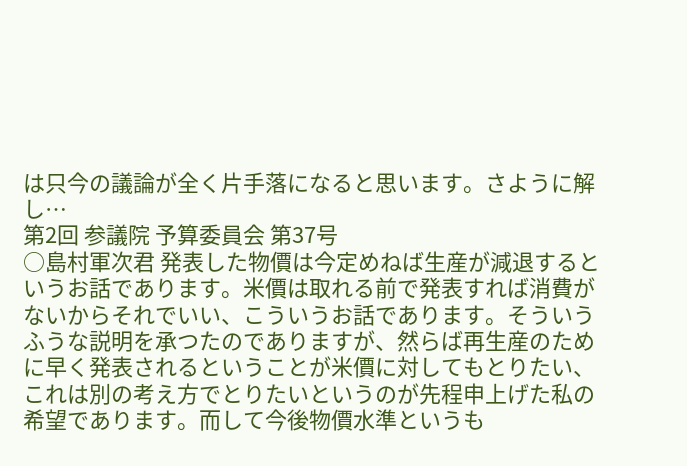は只今の議論が全く片手落になると思います。さように解し…
第2回 参議院 予算委員会 第37号
○島村軍次君 発表した物價は今定めねば生産が減退するというお話であります。米價は取れる前で発表すれば消費がないからそれでいい、こういうお話であります。そういうふうな説明を承つたのでありますが、然らば再生産のために早く発表されるということが米價に対してもとりたい、これは別の考え方でとりたいというのが先程申上げた私の希望であります。而して今後物價水準というも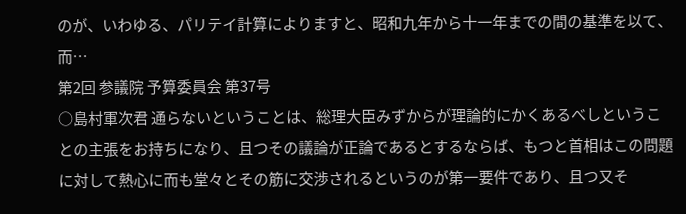のが、いわゆる、パリテイ計算によりますと、昭和九年から十一年までの間の基準を以て、而…
第2回 参議院 予算委員会 第37号
○島村軍次君 通らないということは、総理大臣みずからが理論的にかくあるべしということの主張をお持ちになり、且つその議論が正論であるとするならば、もつと首相はこの問題に対して熱心に而も堂々とその筋に交渉されるというのが第一要件であり、且つ又そ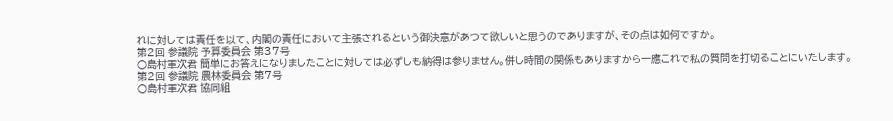れに対しては責任を以て、内閣の責任において主張されるという御決意があつて欲しいと思うのでありますが、その点は如何ですか。
第2回 参議院 予算委員会 第37号
○島村軍次君 簡単にお答えになりましたことに対しては必ずしも納得は参りません。併し時間の関係もありますから一應これで私の質問を打切ることにいたします。
第2回 参議院 農林委員会 第7号
○島村軍次君 協同組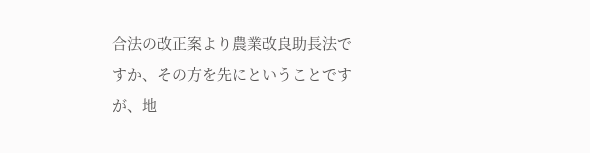合法の改正案より農業改良助長法ですか、その方を先にということですが、地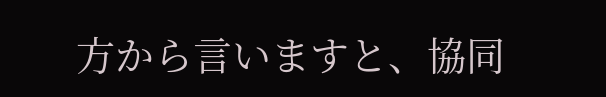方から言いますと、協同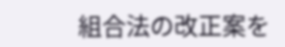組合法の改正案を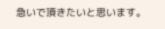急いで頂きたいと思います。